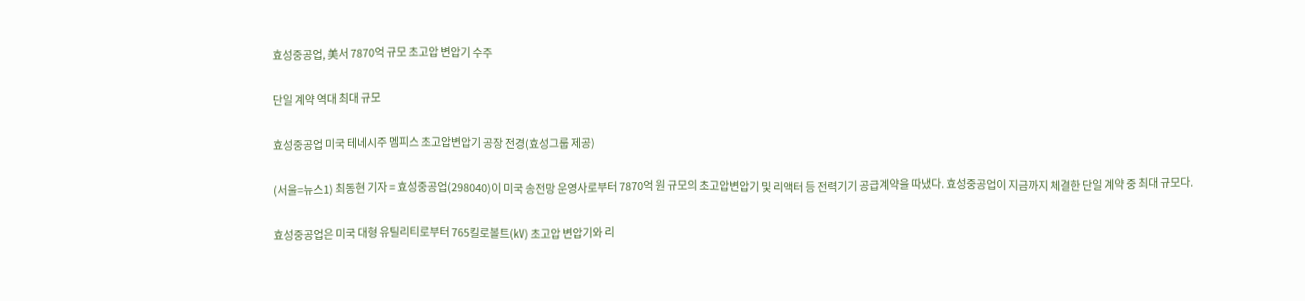효성중공업, 美서 7870억 규모 초고압 변압기 수주

단일 계약 역대 최대 규모

효성중공업 미국 테네시주 멤피스 초고압변압기 공장 전경(효성그룹 제공)

(서울=뉴스1) 최동현 기자 = 효성중공업(298040)이 미국 송전망 운영사로부터 7870억 원 규모의 초고압변압기 및 리액터 등 전력기기 공급계약을 따냈다. 효성중공업이 지금까지 체결한 단일 계약 중 최대 규모다.

효성중공업은 미국 대형 유틸리티로부터 765킬로볼트(㎸) 초고압 변압기와 리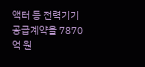액터 등 전력기기 공급계약을 7870억 원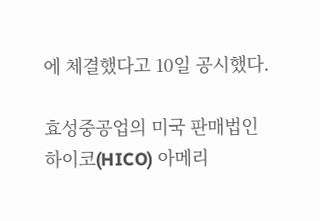에 체결했다고 10일 공시했다.

효성중공업의 미국 판매법인 하이코(HICO) 아메리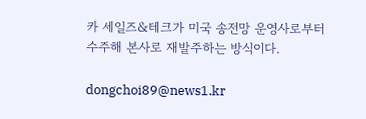카 세일즈&테크가 미국 송전망 운영사로부터 수주해 본사로 재발주하는 방식이다.

dongchoi89@news1.kr